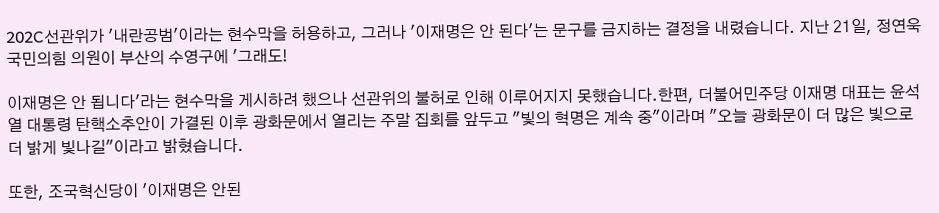202C선관위가 '내란공범'이라는 현수막을 허용하고, 그러나 '이재명은 안 된다'는 문구를 금지하는 결정을 내렸습니다. 지난 21일, 정연욱 국민의힘 의원이 부산의 수영구에 '그래도!

이재명은 안 됩니다'라는 현수막을 게시하려 했으나 선관위의 불허로 인해 이루어지지 못했습니다.한편, 더불어민주당 이재명 대표는 윤석열 대통령 탄핵소추안이 가결된 이후 광화문에서 열리는 주말 집회를 앞두고 "빛의 혁명은 계속 중"이라며 "오늘 광화문이 더 많은 빛으로 더 밝게 빛나길"이라고 밝혔습니다.

또한, 조국혁신당이 '이재명은 안된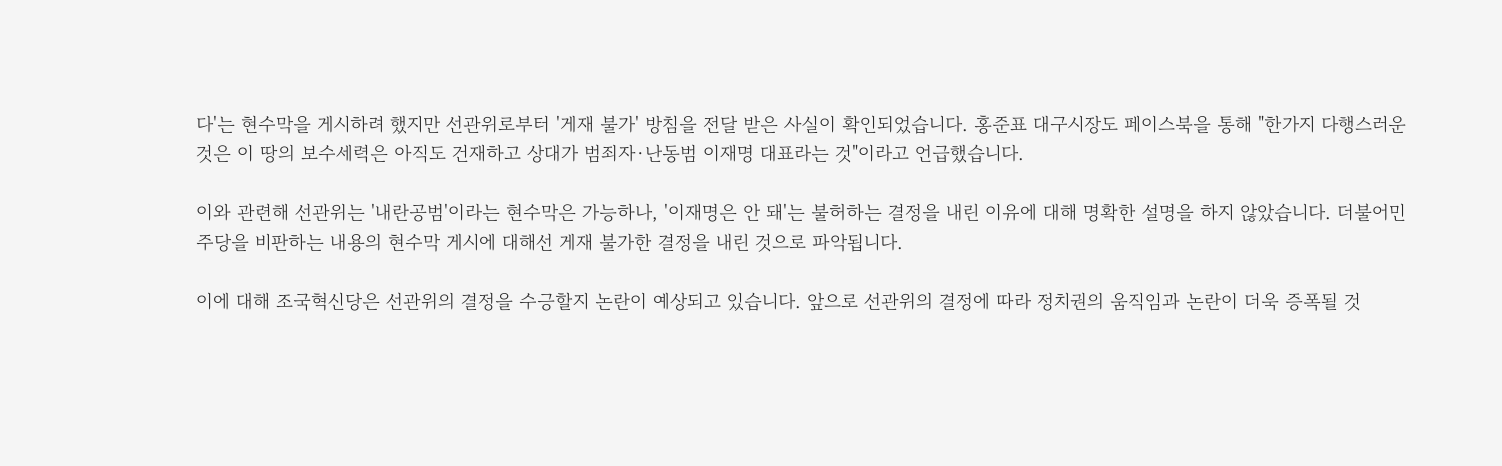다'는 현수막을 게시하려 했지만 선관위로부터 '게재 불가' 방침을 전달 받은 사실이 확인되었습니다. 홍준표 대구시장도 페이스북을 통해 "한가지 다행스러운 것은 이 땅의 보수세력은 아직도 건재하고 상대가 범죄자·난동범 이재명 대표라는 것"이라고 언급했습니다.

이와 관련해 선관위는 '내란공범'이라는 현수막은 가능하나, '이재명은 안 돼'는 불허하는 결정을 내린 이유에 대해 명확한 설명을 하지 않았습니다. 더불어민주당을 비판하는 내용의 현수막 게시에 대해선 게재 불가한 결정을 내린 것으로 파악됩니다.

이에 대해 조국혁신당은 선관위의 결정을 수긍할지 논란이 예상되고 있습니다. 앞으로 선관위의 결정에 따라 정치권의 움직임과 논란이 더욱 증폭될 것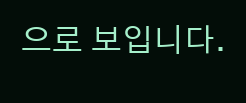으로 보입니다.